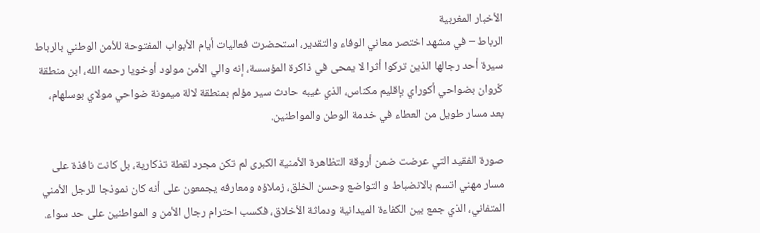الأخبار المغربية
الرباط – في مشهد اختصر معاني الوفاء والتقدير، استحضرت فعاليات أيام الأبواب المفتوحة للأمن الوطني بالرباط سيرة أحد رجالها الذين تركوا أثرا لا يمحى في ذاكرة المؤسسة، إنه والي الأمن مولود أوخويا رحمه الله، ابن منطقة ڭروان بضواحي أكوراي بإقليم مكناس، الذي غيبه حادث سير مؤلم بمنطقة لالة ميمونة ضواحي مولاي بوسلهام، بعد مسار طويل من العطاء في خدمة الوطن والمواطنين.

صورة الفقيد التي عرضت ضمن أروقة التظاهرة الأمنية الكبرى لم تكن مجرد لقطة تذكارية، بل كانت نافذة على مسار مهني اتسم بالانضباط و التواضع وحسن الخلق، زملاؤه ومعارفه يجمعون على أنه كان نموذجا للرجل الأمني المتفاني، الذي جمع بين الكفاءة الميدانية ودماثة الأخلاق، فكسب احترام رجال الأمن و المواطنين على حد سواء.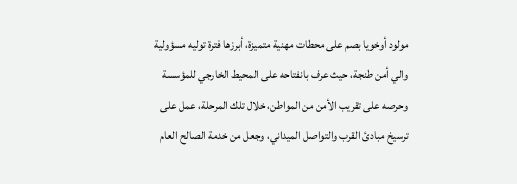مولود أوخويا بصم على محطات مهنية متميزة، أبرزها فترة توليه مسؤولية والي أمن طنجة، حيث عرف بانفتاحه على المحيط الخارجي للمؤسسة وحرصه على تقريب الأمن من المواطن، خلال تلك المرحلة، عمل على ترسيخ مبادئ القرب والتواصل الميداني، وجعل من خدمة الصالح العام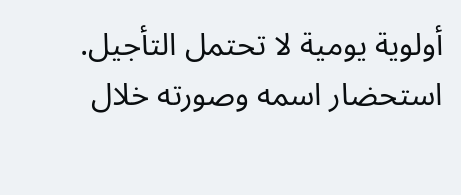أولوية يومية لا تحتمل التأجيل.
استحضار اسمه وصورته خلال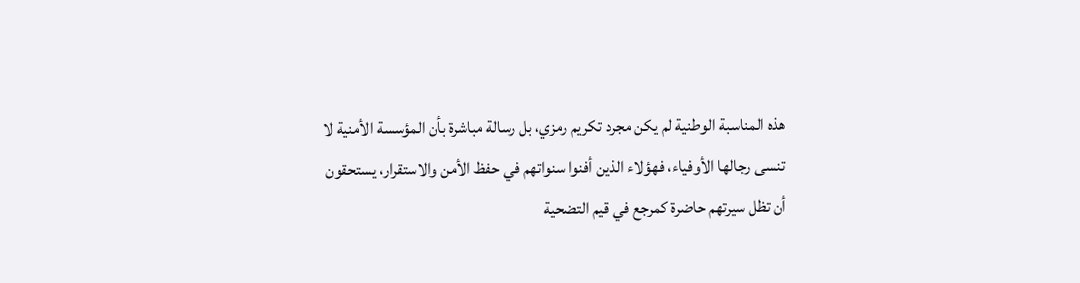هذه المناسبة الوطنية لم يكن مجرد تكريم رمزي، بل رسالة مباشرة بأن المؤسسة الأمنية لا تنسى رجالها الأوفياء، فهؤلاء الذين أفنوا سنواتهم في حفظ الأمن والاستقرار، يستحقون أن تظل سيرتهم حاضرة كمرجع في قيم التضحية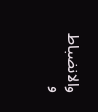والانضباط و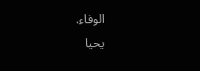الوفاء.
يحيا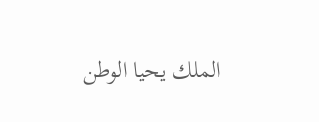الملك يحيا الوطن